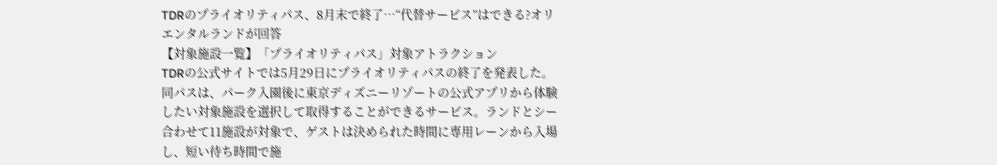TDRのプライオリティパス、8月末で終了…“代替サービス”はできる?オリエンタルランドが回答
【対象施設一覧】「プライオリティパス」対象アトラクション
TDRの公式サイトでは5月29日にプライオリティパスの終了を発表した。同パスは、パーク入園後に東京ディズニーリゾートの公式アプリから体験したい対象施設を選択して取得することができるサービス。ランドとシー合わせて11施設が対象で、ゲストは決められた時間に専用レーンから入場し、短い待ち時間で施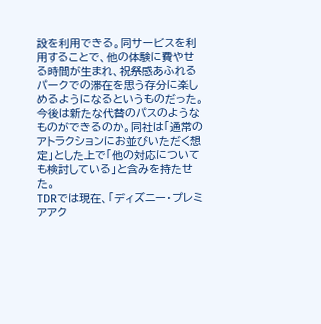設を利用できる。同サービスを利用することで、他の体験に費やせる時間が生まれ、祝祭感あふれるパークでの滞在を思う存分に楽しめるようになるというものだった。
今後は新たな代替のパスのようなものができるのか。同社は「通常のアトラクションにお並びいただく想定」とした上で「他の対応についても検討している」と含みを持たせた。
TDRでは現在、「ディズニー・プレミアアク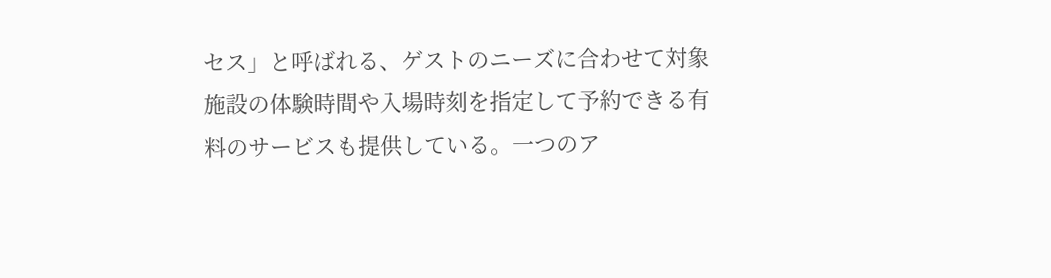セス」と呼ばれる、ゲストのニーズに合わせて対象施設の体験時間や入場時刻を指定して予約できる有料のサービスも提供している。一つのア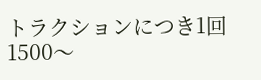トラクションにつき1回1500〜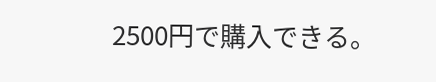2500円で購入できる。